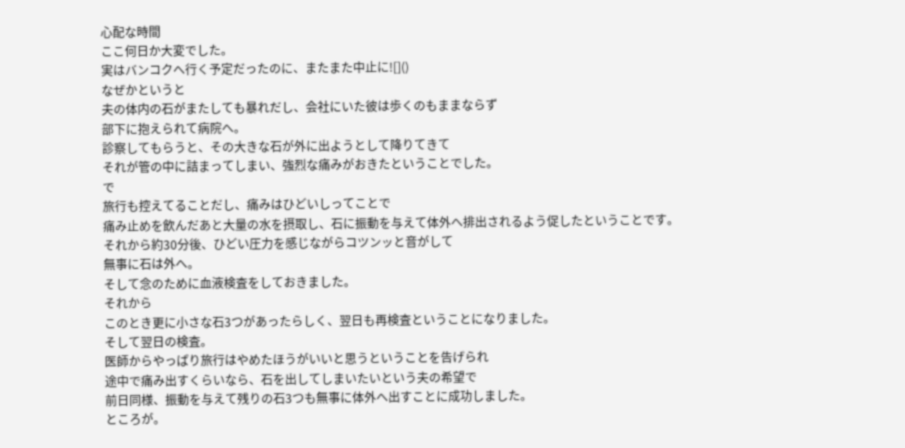心配な時間
ここ何日か大変でした。
実はバンコクへ行く予定だったのに、またまた中止に![]()
なぜかというと
夫の体内の石がまたしても暴れだし、会社にいた彼は歩くのもままならず
部下に抱えられて病院へ。
診察してもらうと、その大きな石が外に出ようとして降りてきて
それが管の中に詰まってしまい、強烈な痛みがおきたということでした。
で
旅行も控えてることだし、痛みはひどいしってことで
痛み止めを飲んだあと大量の水を摂取し、石に振動を与えて体外へ排出されるよう促したということです。
それから約30分後、ひどい圧力を感じながらコツンッと音がして
無事に石は外へ。
そして念のために血液検査をしておきました。
それから
このとき更に小さな石3つがあったらしく、翌日も再検査ということになりました。
そして翌日の検査。
医師からやっぱり旅行はやめたほうがいいと思うということを告げられ
途中で痛み出すくらいなら、石を出してしまいたいという夫の希望で
前日同様、振動を与えて残りの石3つも無事に体外へ出すことに成功しました。
ところが。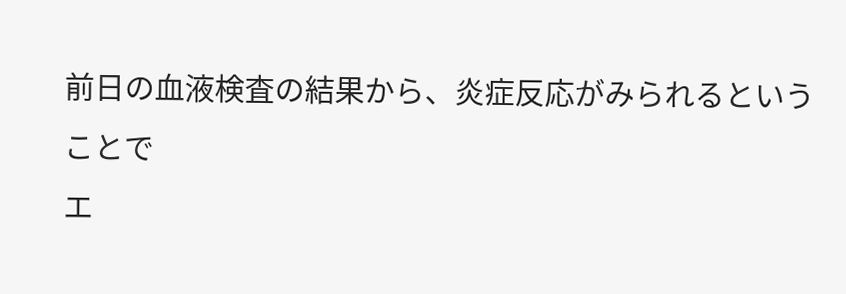前日の血液検査の結果から、炎症反応がみられるということで
エ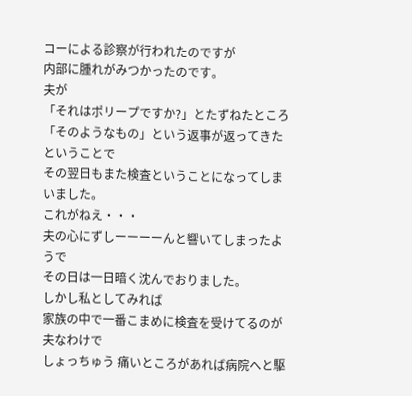コーによる診察が行われたのですが
内部に腫れがみつかったのです。
夫が
「それはポリープですか?」とたずねたところ
「そのようなもの」という返事が返ってきたということで
その翌日もまた検査ということになってしまいました。
これがねえ・・・
夫の心にずしーーーーんと響いてしまったようで
その日は一日暗く沈んでおりました。
しかし私としてみれば
家族の中で一番こまめに検査を受けてるのが夫なわけで
しょっちゅう 痛いところがあれば病院へと駆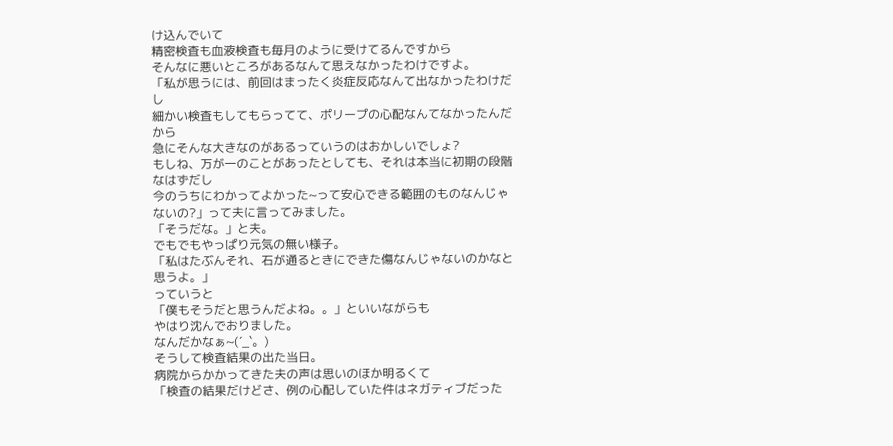け込んでいて
精密検査も血液検査も毎月のように受けてるんですから
そんなに悪いところがあるなんて思えなかったわけですよ。
「私が思うには、前回はまったく炎症反応なんて出なかったわけだし
細かい検査もしてもらってて、ポリープの心配なんてなかったんだから
急にそんな大きなのがあるっていうのはおかしいでしょ?
もしね、万が一のことがあったとしても、それは本当に初期の段階なはずだし
今のうちにわかってよかった~って安心できる範囲のものなんじゃないの?」って夫に言ってみました。
「そうだな。」と夫。
でもでもやっぱり元気の無い様子。
「私はたぶんそれ、石が通るときにできた傷なんじゃないのかなと思うよ。」
っていうと
「僕もそうだと思うんだよね。。」といいながらも
やはり沈んでおりました。
なんだかなぁ~(´_`。)
そうして検査結果の出た当日。
病院からかかってきた夫の声は思いのほか明るくて
「検査の結果だけどさ、例の心配していた件はネガティブだった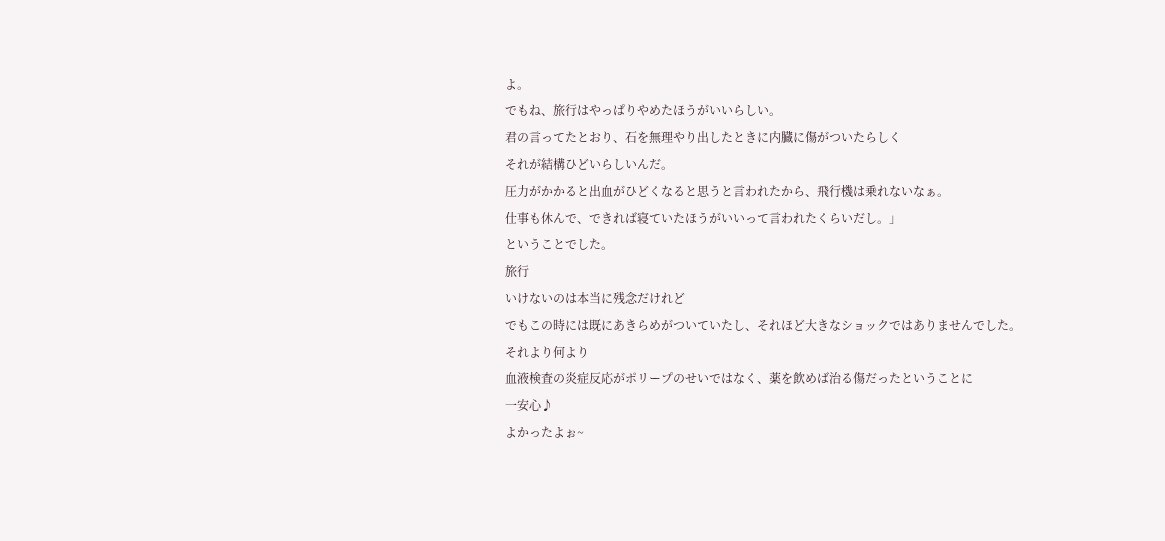よ。
でもね、旅行はやっぱりやめたほうがいいらしい。
君の言ってたとおり、石を無理やり出したときに内臓に傷がついたらしく
それが結構ひどいらしいんだ。
圧力がかかると出血がひどくなると思うと言われたから、飛行機は乗れないなぁ。
仕事も休んで、できれば寝ていたほうがいいって言われたくらいだし。」
ということでした。
旅行
いけないのは本当に残念だけれど
でもこの時には既にあきらめがついていたし、それほど大きなショックではありませんでした。
それより何より
血液検査の炎症反応がポリープのせいではなく、薬を飲めば治る傷だったということに
一安心♪
よかったよぉ~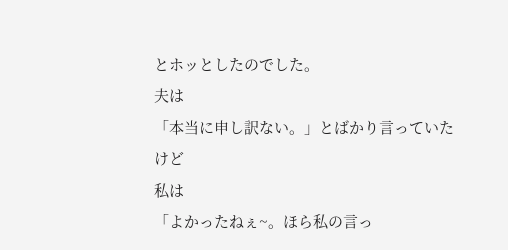とホッとしたのでした。
夫は
「本当に申し訳ない。」とばかり言っていたけど
私は
「よかったねぇ~。ほら私の言っ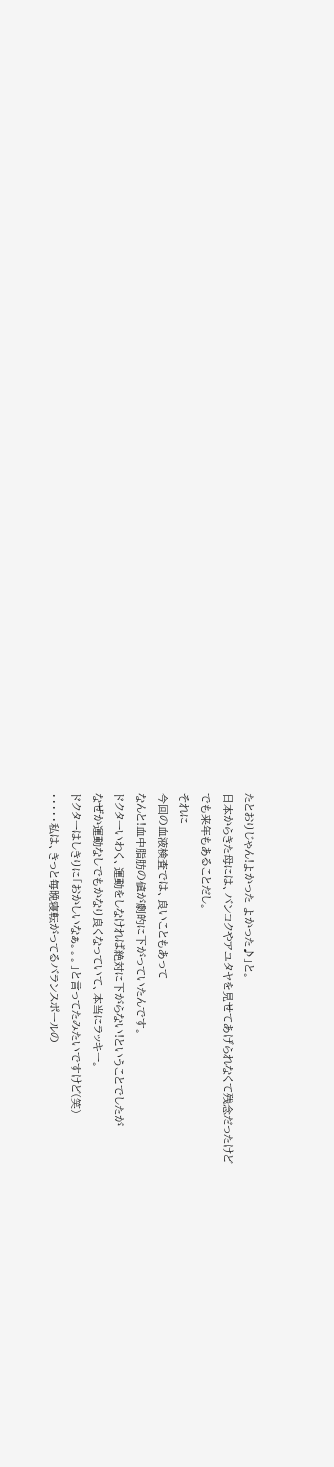たとおりじゃん!よかった よかった♪」と。
日本からきた母には、バンコクやアユタヤを見せてあげられなくて残念だったけど
でも来年もあることだし。
それに
今回の血液検査では、良いこともあって
なんと!血中脂肪の値が劇的に下がっていたんです。
ドクターいわく、運動をしなければ絶対に下がらない!ということでしたが
なぜか運動なしでもかなり良くなっていて、本当にラッキー。
ドクターはしきりに「おかしいなぁ。。。」と言ってたみたいですけど(笑)
・・・・・私は、きっと毎晩寝転がってるバランスポールの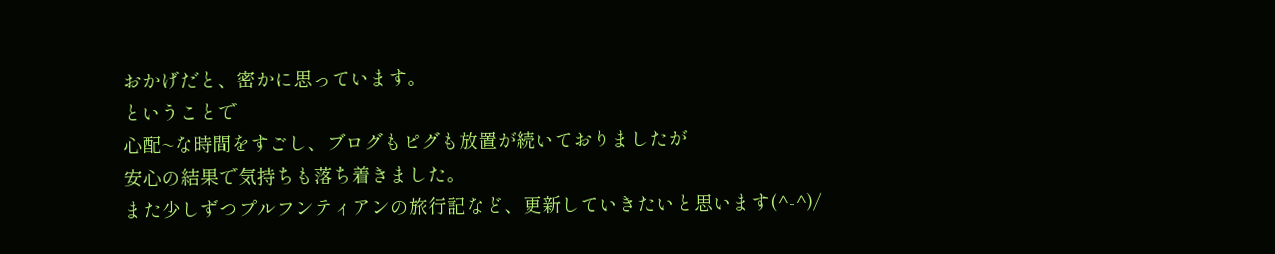おかげだと、密かに思っています。
ということで
心配~な時間をすごし、ブログもピグも放置が続いておりましたが
安心の結果で気持ちも落ち着きました。
また少しずつプルフンティアンの旅行記など、更新していきたいと思います(^-^)/